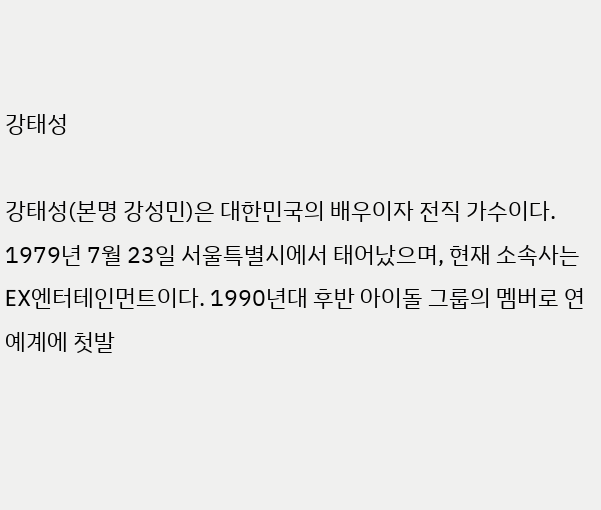강태성

강태성(본명 강성민)은 대한민국의 배우이자 전직 가수이다. 1979년 7월 23일 서울특별시에서 태어났으며, 현재 소속사는 EX엔터테인먼트이다. 1990년대 후반 아이돌 그룹의 멤버로 연예계에 첫발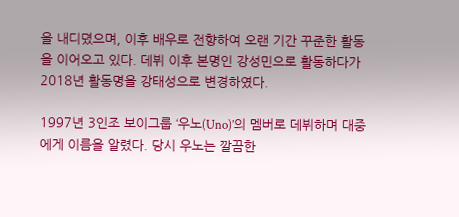을 내디뎠으며, 이후 배우로 전향하여 오랜 기간 꾸준한 활동을 이어오고 있다. 데뷔 이후 본명인 강성민으로 활동하다가 2018년 활동명을 강태성으로 변경하였다.

1997년 3인조 보이그룹 ‘우노(Uno)’의 멤버로 데뷔하며 대중에게 이름을 알렸다. 당시 우노는 깔끔한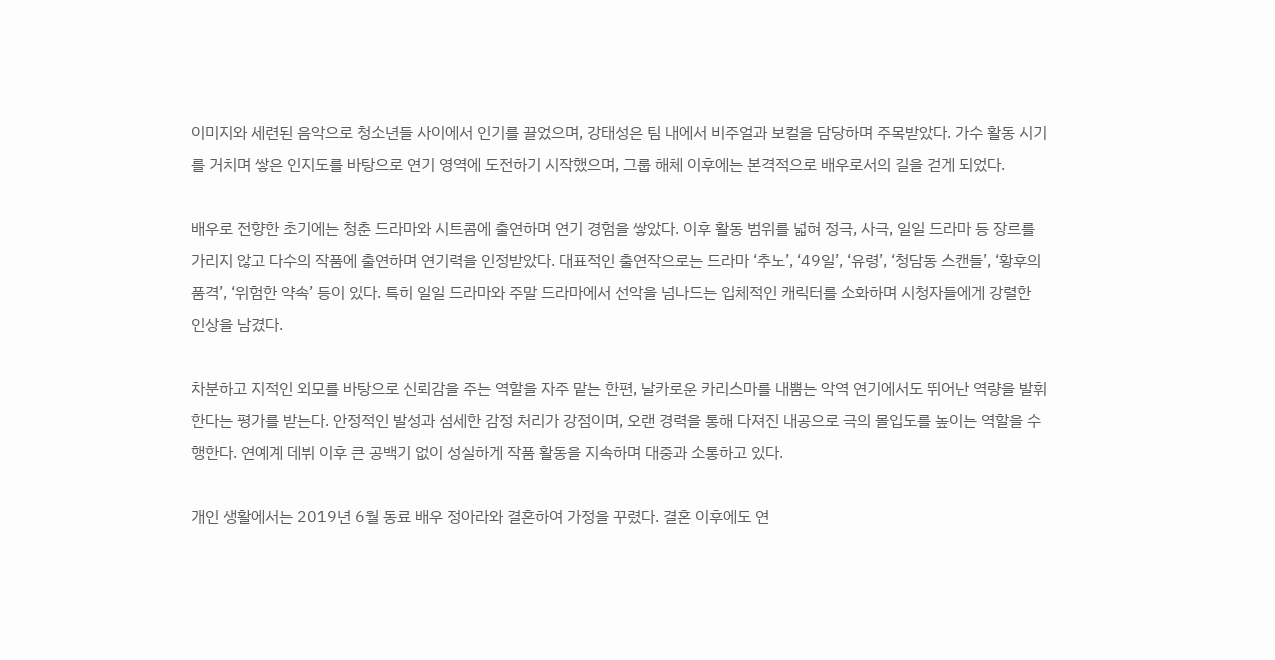이미지와 세련된 음악으로 청소년들 사이에서 인기를 끌었으며, 강태성은 팀 내에서 비주얼과 보컬을 담당하며 주목받았다. 가수 활동 시기를 거치며 쌓은 인지도를 바탕으로 연기 영역에 도전하기 시작했으며, 그룹 해체 이후에는 본격적으로 배우로서의 길을 걷게 되었다.

배우로 전향한 초기에는 청춘 드라마와 시트콤에 출연하며 연기 경험을 쌓았다. 이후 활동 범위를 넓혀 정극, 사극, 일일 드라마 등 장르를 가리지 않고 다수의 작품에 출연하며 연기력을 인정받았다. 대표적인 출연작으로는 드라마 ‘추노’, ‘49일’, ‘유령’, ‘청담동 스캔들’, ‘황후의 품격’, ‘위험한 약속’ 등이 있다. 특히 일일 드라마와 주말 드라마에서 선악을 넘나드는 입체적인 캐릭터를 소화하며 시청자들에게 강렬한 인상을 남겼다.

차분하고 지적인 외모를 바탕으로 신뢰감을 주는 역할을 자주 맡는 한편, 날카로운 카리스마를 내뿜는 악역 연기에서도 뛰어난 역량을 발휘한다는 평가를 받는다. 안정적인 발성과 섬세한 감정 처리가 강점이며, 오랜 경력을 통해 다져진 내공으로 극의 몰입도를 높이는 역할을 수행한다. 연예계 데뷔 이후 큰 공백기 없이 성실하게 작품 활동을 지속하며 대중과 소통하고 있다.

개인 생활에서는 2019년 6월 동료 배우 정아라와 결혼하여 가정을 꾸렸다. 결혼 이후에도 연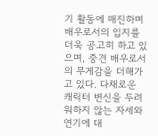기 활동에 매진하며 배우로서의 입지를 더욱 공고히 하고 있으며, 중견 배우로서의 무게감을 더해가고 있다. 다채로운 캐릭터 변신을 두려워하지 않는 자세와 연기에 대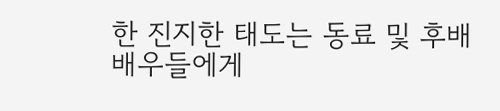한 진지한 태도는 동료 및 후배 배우들에게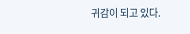귀감이 되고 있다.